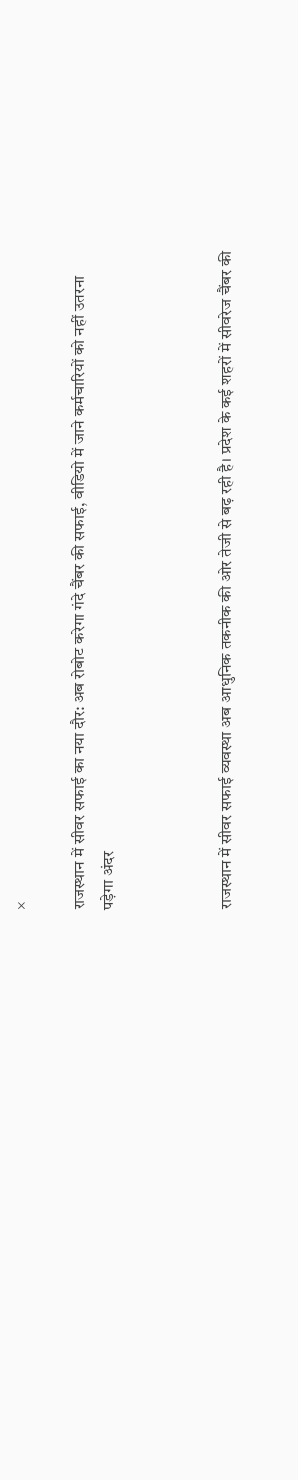×

राजस्थान में सीवर सफाई का नया दौर: अब रोबोट करेगा गंदे चैंबर की सफाई, वीडियो में जाने कर्मचारियों को नहीं उतरना पड़ेगा अंदर



राजस्थान में सीवर सफाई व्यवस्था अब आधुनिक तकनीक की ओर तेजी से बढ़ रही है। प्रदेश के कई शहरों में सीवरेज चैंबर की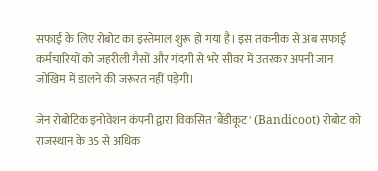सफाई के लिए रोबोट का इस्तेमाल शुरू हो गया है। इस तकनीक से अब सफाई कर्मचारियों को जहरीली गैसों और गंदगी से भरे सीवर में उतरकर अपनी जान जोखिम में डालने की जरूरत नहीं पड़ेगी।

जेन रोबोटिक इनोवेशन कंपनी द्वारा विकसित 'बैंडीकूट' (Bandicoot) रोबोट को राजस्थान के 35 से अधिक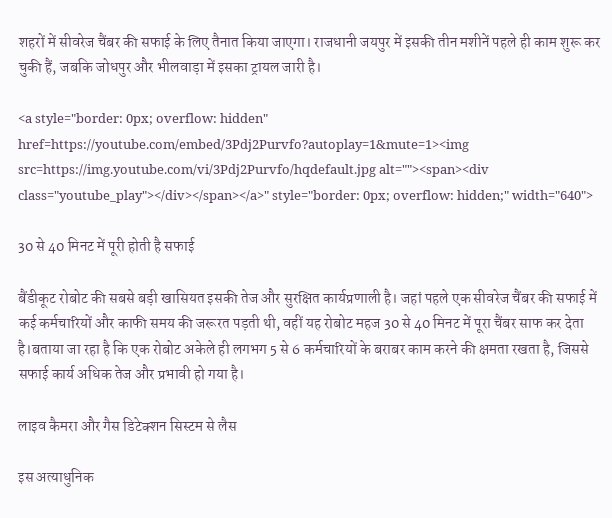शहरों में सीवरेज चैंबर की सफाई के लिए तैनात किया जाएगा। राजधानी जयपुर में इसकी तीन मशीनें पहले ही काम शुरू कर चुकी हैं, जबकि जोधपुर और भीलवाड़ा में इसका ट्रायल जारी है।

<a style="border: 0px; overflow: hidden" href=https://youtube.com/embed/3Pdj2Purvfo?autoplay=1&mute=1><img src=https://img.youtube.com/vi/3Pdj2Purvfo/hqdefault.jpg alt=""><span><div class="youtube_play"></div></span></a>" style="border: 0px; overflow: hidden;" width="640">

30 से 40 मिनट में पूरी होती है सफाई

बैंडीकूट रोबोट की सबसे बड़ी खासियत इसकी तेज और सुरक्षित कार्यप्रणाली है। जहां पहले एक सीवरेज चैंबर की सफाई में कई कर्मचारियों और काफी समय की जरूरत पड़ती थी, वहीं यह रोबोट महज 30 से 40 मिनट में पूरा चैंबर साफ कर देता है।बताया जा रहा है कि एक रोबोट अकेले ही लगभग 5 से 6 कर्मचारियों के बराबर काम करने की क्षमता रखता है, जिससे सफाई कार्य अधिक तेज और प्रभावी हो गया है।

लाइव कैमरा और गैस डिटेक्शन सिस्टम से लैस

इस अत्याधुनिक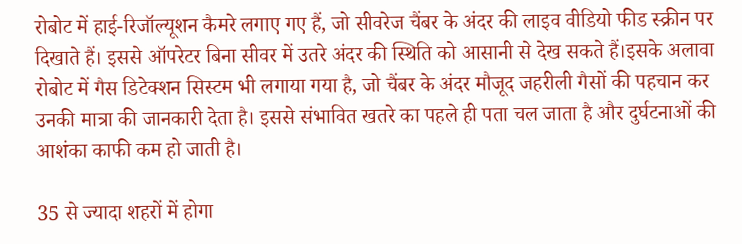रोबोट में हाई-रिजॉल्यूशन कैमरे लगाए गए हैं, जो सीवरेज चैंबर के अंदर की लाइव वीडियो फीड स्क्रीन पर दिखाते हैं। इससे ऑपरेटर बिना सीवर में उतरे अंदर की स्थिति को आसानी से देख सकते हैं।इसके अलावा रोबोट में गैस डिटेक्शन सिस्टम भी लगाया गया है, जो चैंबर के अंदर मौजूद जहरीली गैसों की पहचान कर उनकी मात्रा की जानकारी देता है। इससे संभावित खतरे का पहले ही पता चल जाता है और दुर्घटनाओं की आशंका काफी कम हो जाती है।

35 से ज्यादा शहरों में होगा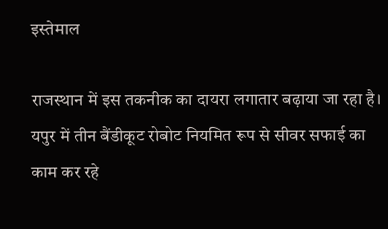इस्तेमाल

राजस्थान में इस तकनीक का दायरा लगातार बढ़ाया जा रहा है। यपुर में तीन बैंडीकूट रोबोट नियमित रूप से सीवर सफाई का काम कर रहे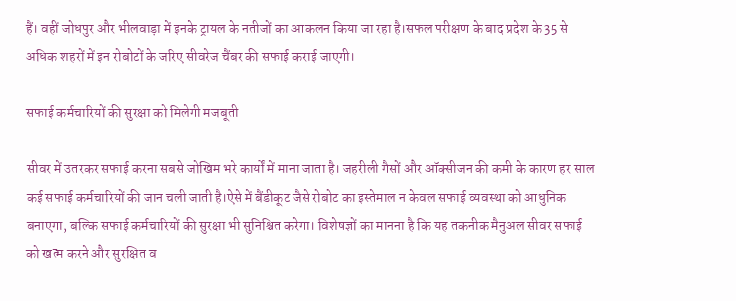हैं। वहीं जोधपुर और भीलवाड़ा में इनके ट्रायल के नतीजों का आकलन किया जा रहा है।सफल परीक्षण के बाद प्रदेश के 35 से अधिक शहरों में इन रोबोटों के जरिए सीवरेज चैंबर की सफाई कराई जाएगी।

सफाई कर्मचारियों की सुरक्षा को मिलेगी मजबूती

सीवर में उतरकर सफाई करना सबसे जोखिम भरे कार्यों में माना जाता है। जहरीली गैसों और ऑक्सीजन की कमी के कारण हर साल कई सफाई कर्मचारियों की जान चली जाती है।ऐसे में बैंडीकूट जैसे रोबोट का इस्तेमाल न केवल सफाई व्यवस्था को आधुनिक बनाएगा, बल्कि सफाई कर्मचारियों की सुरक्षा भी सुनिश्चित करेगा। विशेषज्ञों का मानना है कि यह तकनीक मैनुअल सीवर सफाई को खत्म करने और सुरक्षित व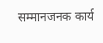सम्मानजनक कार्य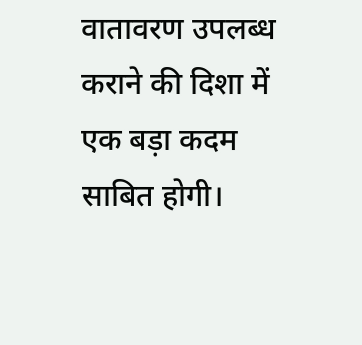वातावरण उपलब्ध कराने की दिशा में एक बड़ा कदम साबित होगी।